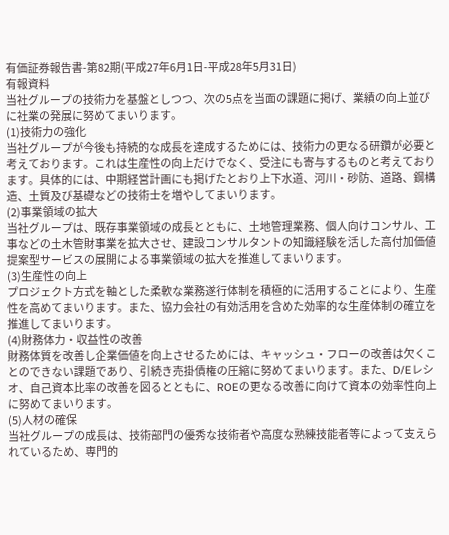有価証券報告書-第82期(平成27年6月1日-平成28年5月31日)
有報資料
当社グループの技術力を基盤としつつ、次の5点を当面の課題に掲げ、業績の向上並びに社業の発展に努めてまいります。
(1)技術力の強化
当社グループが今後も持続的な成長を達成するためには、技術力の更なる研鑽が必要と考えております。これは生産性の向上だけでなく、受注にも寄与するものと考えております。具体的には、中期経営計画にも掲げたとおり上下水道、河川・砂防、道路、鋼構造、土質及び基礎などの技術士を増やしてまいります。
(2)事業領域の拡大
当社グループは、既存事業領域の成長とともに、土地管理業務、個人向けコンサル、工事などの土木管財事業を拡大させ、建設コンサルタントの知識経験を活した高付加価値提案型サービスの展開による事業領域の拡大を推進してまいります。
(3)生産性の向上
プロジェクト方式を軸とした柔軟な業務遂行体制を積極的に活用することにより、生産性を高めてまいります。また、協力会社の有効活用を含めた効率的な生産体制の確立を推進してまいります。
(4)財務体力・収益性の改善
財務体質を改善し企業価値を向上させるためには、キャッシュ・フローの改善は欠くことのできない課題であり、引続き売掛債権の圧縮に努めてまいります。また、D/Eレシオ、自己資本比率の改善を図るとともに、ROEの更なる改善に向けて資本の効率性向上に努めてまいります。
(5)人材の確保
当社グループの成長は、技術部門の優秀な技術者や高度な熟練技能者等によって支えられているため、専門的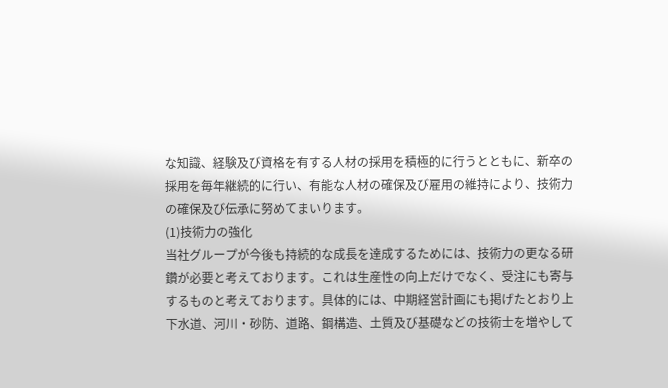な知識、経験及び資格を有する人材の採用を積極的に行うとともに、新卒の採用を毎年継続的に行い、有能な人材の確保及び雇用の維持により、技術力の確保及び伝承に努めてまいります。
(1)技術力の強化
当社グループが今後も持続的な成長を達成するためには、技術力の更なる研鑽が必要と考えております。これは生産性の向上だけでなく、受注にも寄与するものと考えております。具体的には、中期経営計画にも掲げたとおり上下水道、河川・砂防、道路、鋼構造、土質及び基礎などの技術士を増やして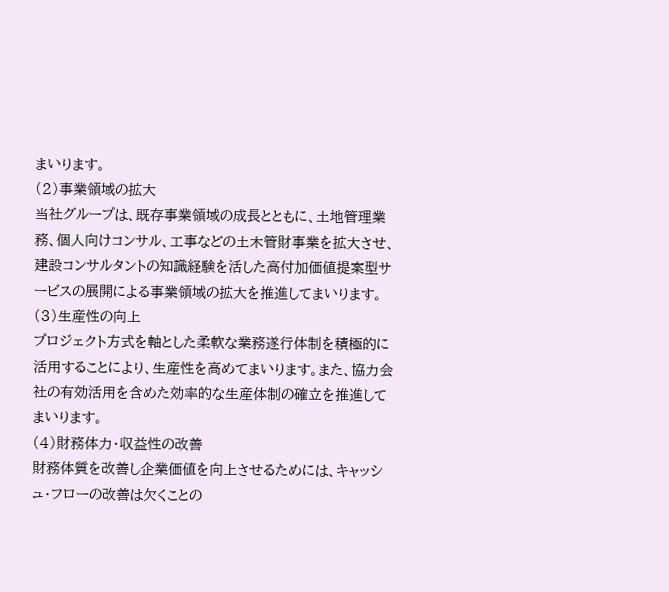まいります。
(2)事業領域の拡大
当社グループは、既存事業領域の成長とともに、土地管理業務、個人向けコンサル、工事などの土木管財事業を拡大させ、建設コンサルタントの知識経験を活した高付加価値提案型サービスの展開による事業領域の拡大を推進してまいります。
(3)生産性の向上
プロジェクト方式を軸とした柔軟な業務遂行体制を積極的に活用することにより、生産性を高めてまいります。また、協力会社の有効活用を含めた効率的な生産体制の確立を推進してまいります。
(4)財務体力・収益性の改善
財務体質を改善し企業価値を向上させるためには、キャッシュ・フローの改善は欠くことの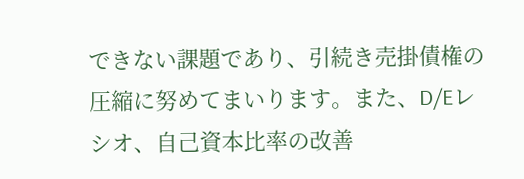できない課題であり、引続き売掛債権の圧縮に努めてまいります。また、D/Eレシオ、自己資本比率の改善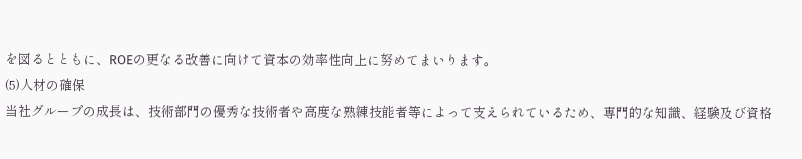を図るとともに、ROEの更なる改善に向けて資本の効率性向上に努めてまいります。
(5)人材の確保
当社グループの成長は、技術部門の優秀な技術者や高度な熟練技能者等によって支えられているため、専門的な知識、経験及び資格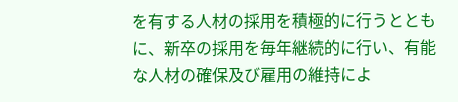を有する人材の採用を積極的に行うとともに、新卒の採用を毎年継続的に行い、有能な人材の確保及び雇用の維持によ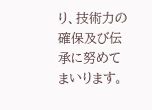り、技術力の確保及び伝承に努めてまいります。